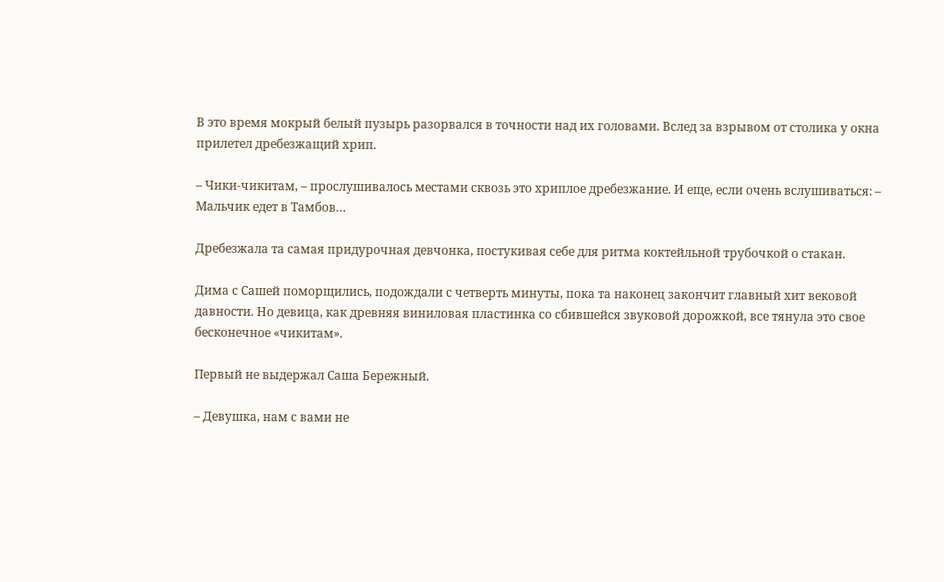В это время мокрый белый пузырь разорвался в точности над их головами. Вслед за взрывом от столика у окна прилетел дребезжащий хрип.

– Чики-чикитам, – прослушивалось местами сквозь это хриплое дребезжание. И еще, если очень вслушиваться: – Мальчик едет в Тамбов…

Дребезжала та самая придурочная девчонка, постукивая себе для ритма коктейльной трубочкой о стакан.

Дима с Сашей поморщились, подождали с четверть минуты, пока та наконец закончит главный хит вековой давности. Но девица, как древняя виниловая пластинка со сбившейся звуковой дорожкой, все тянула это свое бесконечное «чикитам».

Первый не выдержал Саша Бережный.

– Девушка, нам с вами не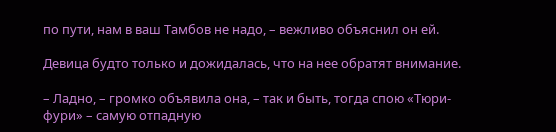по пути, нам в ваш Тамбов не надо, – вежливо объяснил он ей.

Девица будто только и дожидалась, что на нее обратят внимание.

– Ладно, – громко объявила она, – так и быть, тогда спою «Тюри-фури» – самую отпадную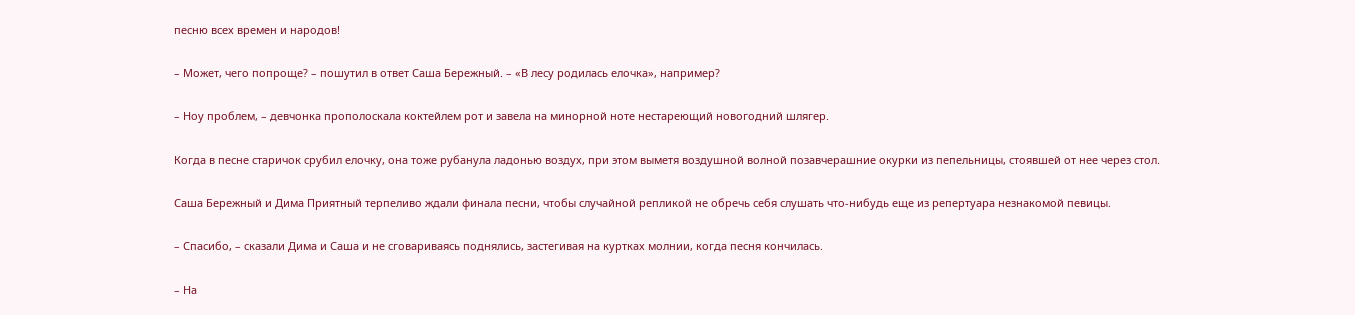песню всех времен и народов!

– Может, чего попроще? – пошутил в ответ Саша Бережный. – «В лесу родилась елочка», например?

– Ноу проблем, – девчонка прополоскала коктейлем рот и завела на минорной ноте нестареющий новогодний шлягер.

Когда в песне старичок срубил елочку, она тоже рубанула ладонью воздух, при этом выметя воздушной волной позавчерашние окурки из пепельницы, стоявшей от нее через стол.

Саша Бережный и Дима Приятный терпеливо ждали финала песни, чтобы случайной репликой не обречь себя слушать что-нибудь еще из репертуара незнакомой певицы.

– Спасибо, – сказали Дима и Саша и не сговариваясь поднялись, застегивая на куртках молнии, когда песня кончилась.

– На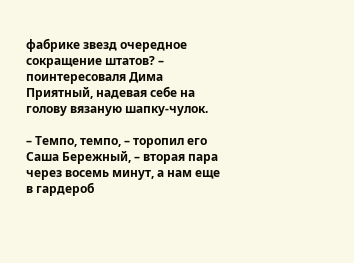фабрике звезд очередное сокращение штатов? – поинтересоваля Дима Приятный, надевая себе на голову вязаную шапку-чулок.

– Темпо, темпо, – торопил его Саша Бережный, – вторая пара через восемь минут, а нам еще в гардероб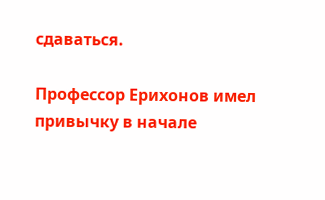сдаваться.

Профессор Ерихонов имел привычку в начале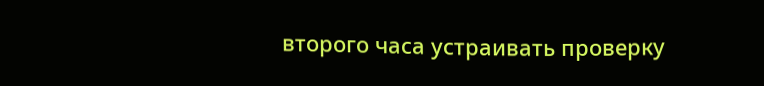второго часа устраивать проверку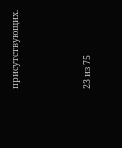присутствующих.



23 из 75